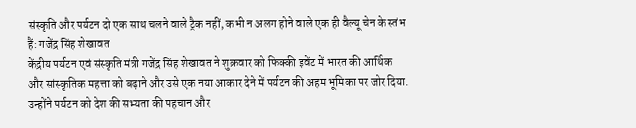संस्कृति और पर्यटन दो एक साथ चलने वाले ट्रैक नहीं, कभी न अलग होने वाले एक ही वैल्यू चेन के स्तंभ हैं: गजेंद्र सिंह शेखावत
केंद्रीय पर्यटन एवं संस्कृति मंत्री गजेंद्र सिंह शेखावत ने शुक्रवार को फिक्की इवेंट में भारत की आर्थिक और सांस्कृतिक महत्ता को बढ़ाने और उसे एक नया आकार देने में पर्यटन की अहम भूमिका पर जोर दिया. उन्होंने पर्यटन को देश की सभ्यता की पहचान और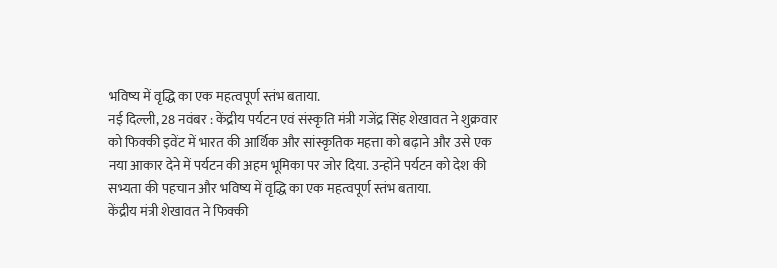भविष्य में वृद्धि का एक महत्वपूर्ण स्तंभ बताया.
नई दिल्ली, 28 नवंबर : केंद्रीय पर्यटन एवं संस्कृति मंत्री गजेंद्र सिंह शेखावत ने शुक्रवार को फिक्की इवेंट में भारत की आर्थिक और सांस्कृतिक महत्ता को बढ़ाने और उसे एक नया आकार देने में पर्यटन की अहम भूमिका पर जोर दिया. उन्होंने पर्यटन को देश की सभ्यता की पहचान और भविष्य में वृद्धि का एक महत्वपूर्ण स्तंभ बताया.
केंद्रीय मंत्री शेखावत ने फिक्की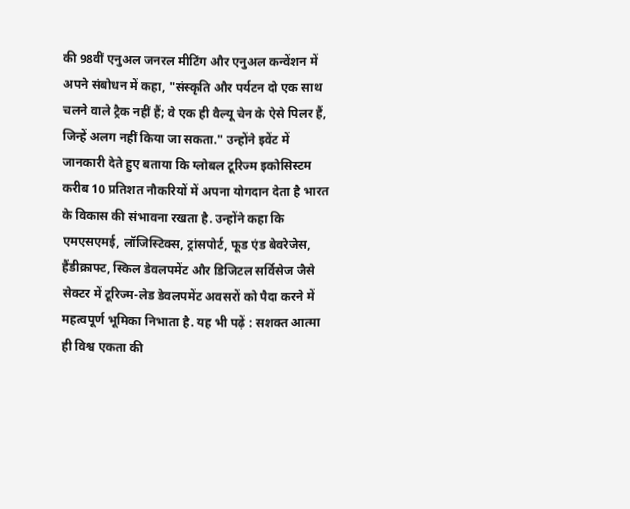की 98वीं एनुअल जनरल मीटिंग और एनुअल कन्वेंशन में अपने संबोधन में कहा, "संस्कृति और पर्यटन दो एक साथ चलने वाले ट्रैक नहीं हैं; वे एक ही वैल्यू चेन के ऐसे पिलर हैं, जिन्हें अलग नहीं किया जा सकता." उन्होंने इवेंट में जानकारी देते हुए बताया कि ग्लोबल टूरिज्म इकोसिस्टम करीब 10 प्रतिशत नौकरियों में अपना योगदान देता है भारत के विकास की संभावना रखता है. उन्होंने कहा कि एमएसएमई, लॉजिस्टिक्स, ट्रांसपोर्ट, फूड एंड बेवरेजेस, हैंडीक्राफ्ट, स्किल डेवलपमेंट और डिजिटल सर्विसेज जैसे सेक्टर में टूरिज्म-लेड डेवलपमेंट अवसरों को पैदा करने में महत्वपूर्ण भूमिका निभाता है. यह भी पढ़ें : सशक्त आत्मा ही विश्व एकता की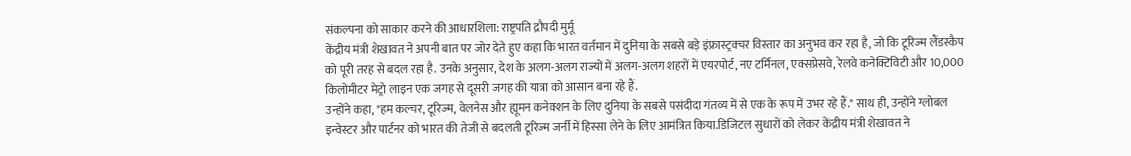संकल्पना को साकार करने की आधारशिला: राष्ट्रपति द्रौपदी मुर्मू
केंद्रीय मंत्री शेखावत ने अपनी बात पर जोर देते हुए कहा कि भारत वर्तमान में दुनिया के सबसे बड़े इंफ्रास्ट्रक्चर विस्तार का अनुभव कर रहा है, जो कि टूरिज्म लैंडस्कैप को पूरी तरह से बदल रहा है. उनके अनुसार, देश के अलग-अलग राज्यों में अलग-अलग शहरों में एयरपोर्ट, नए टर्मिनल, एक्सप्रेसवे, रेलवे कनेक्टिविटी और 10,000 किलोमीटर मेट्रो लाइन एक जगह से दूसरी जगह की यात्रा को आसान बना रहे हैं.
उन्होंने कहा, "हम कल्चर, टूरिज्म, वेलनेस और ह्यूमन कनेक्शन के लिए दुनिया के सबसे पसंदीदा गंतव्य में से एक के रूप में उभर रहे हैं." साथ ही, उन्होंने ग्लोबल इन्वेस्टर और पार्टनर को भारत की तेजी से बदलती टूरिज्म जर्नी में हिस्सा लेने के लिए आमंत्रित किया.डिजिटल सुधारों को लेकर केंद्रीय मंत्री शेखावत ने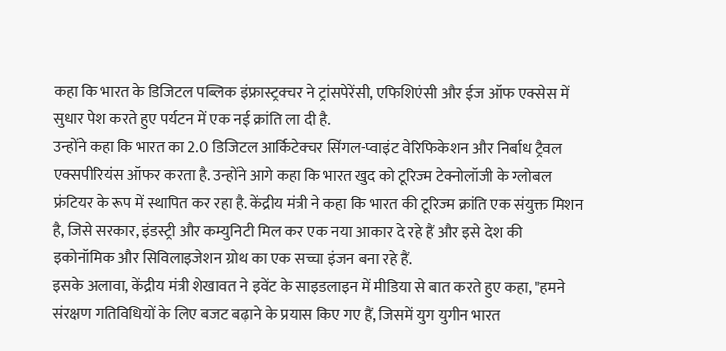कहा कि भारत के डिजिटल पब्लिक इंफ्रास्ट्रक्चर ने ट्रांसपेरेंसी, एफिशिएंसी और ईज ऑफ एक्सेस में सुधार पेश करते हुए पर्यटन में एक नई क्रांति ला दी है.
उन्होंने कहा कि भारत का 2.0 डिजिटल आर्किटेक्चर सिंगल-प्वाइंट वेरिफिकेशन और निर्बाध ट्रैवल एक्सपीरियंस ऑफर करता है. उन्होंने आगे कहा कि भारत खुद को टूरिज्म टेक्नोलॉजी के ग्लोबल फ्रंटियर के रूप में स्थापित कर रहा है. केंद्रीय मंत्री ने कहा कि भारत की टूरिज्म क्रांति एक संयुक्त मिशन है, जिसे सरकार, इंडस्ट्री और कम्युनिटी मिल कर एक नया आकार दे रहे हैं और इसे देश की इकोनॉमिक और सिविलाइजेशन ग्रोथ का एक सच्चा इंजन बना रहे हैं.
इसके अलावा, केंद्रीय मंत्री शेखावत ने इवेंट के साइडलाइन में मीडिया से बात करते हुए कहा, "हमने संरक्षण गतिविधियों के लिए बजट बढ़ाने के प्रयास किए गए हैं, जिसमें युग युगीन भारत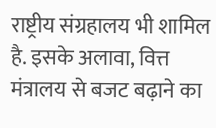राष्ट्रीय संग्रहालय भी शामिल है. इसके अलावा, वित्त मंत्रालय से बजट बढ़ाने का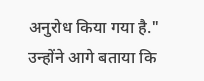अनुरोध किया गया है." उन्होंने आगे बताया कि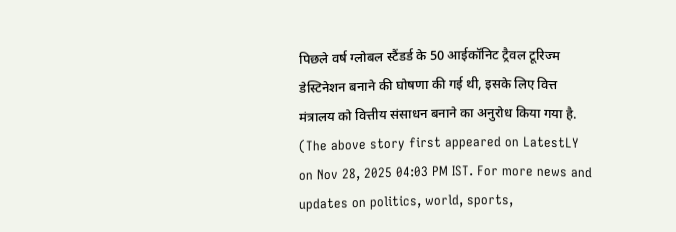पिछले वर्ष ग्लोबल स्टैंडर्ड के 50 आईकॉनिट ट्रैवल टूरिज्म डेस्टिनेशन बनाने की घोषणा की गई थी, इसके लिए वित्त मंत्रालय को वित्तीय संसाधन बनाने का अनुरोध किया गया है.
(The above story first appeared on LatestLY on Nov 28, 2025 04:03 PM IST. For more news and updates on politics, world, sports,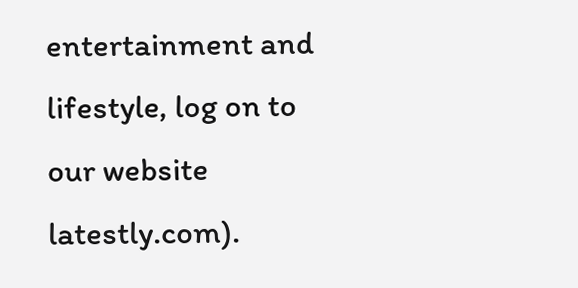entertainment and lifestyle, log on to our website latestly.com).